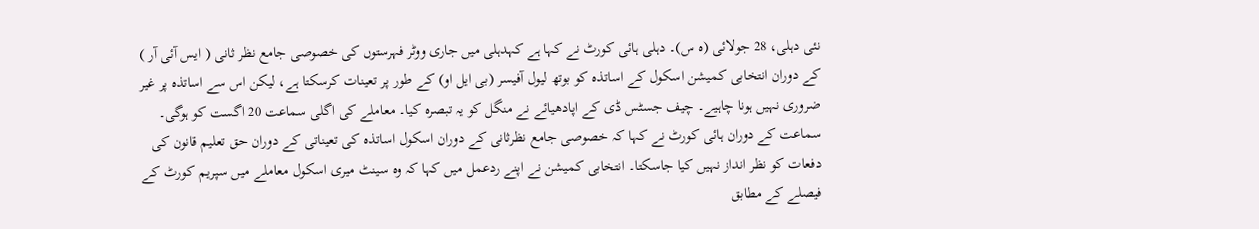نئی دہلی، 28 جولائی (ہ س)۔ دہلی ہائی کورٹ نے کہا ہے کہدہلی میں جاری ووٹر فہرستوں کی خصوصی جامع نظر ثانی ( ایس آئی آر ) کے دوران انتخابی کمیشن اسکول کے اساتذہ کو بوتھ لیول آفیسر (بی ایل او) کے طور پر تعینات کرسکتا ہے، لیکن اس سے اساتذہ پر غیر ضروری نہیں ہونا چاہیے۔ چیف جسٹس ڈی کے اپادھیائے نے منگل کو یہ تبصرہ کیا۔ معاملے کی اگلی سماعت 20 اگست کو ہوگی۔
سماعت کے دوران ہائی کورٹ نے کہا کہ خصوصی جامع نظرثانی کے دوران اسکول اساتذہ کی تعیناتی کے دوران حق تعلیم قانون کی دفعات کو نظر انداز نہیں کیا جاسکتا۔ انتخابی کمیشن نے اپنے ردعمل میں کہا کہ وہ سینٹ میری اسکول معاملے میں سپریم کورٹ کے فیصلے کے مطابق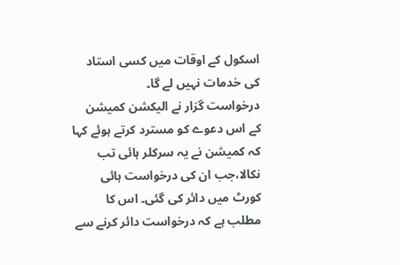اسکول کے اوقات میں کسی استاد کی خدمات نہیں لے گا۔
درخواست گزار نے الیکشن کمیشن کے اس دعوے کو مسترد کرتے ہوئے کہا کہ کمیشن نے یہ سرکلر ہائی تب نکالا،جب ان کی درخواست ہائی کورٹ میں دائر کی گئی۔ اس کا مطلب ہے کہ درخواست دائر کرنے سے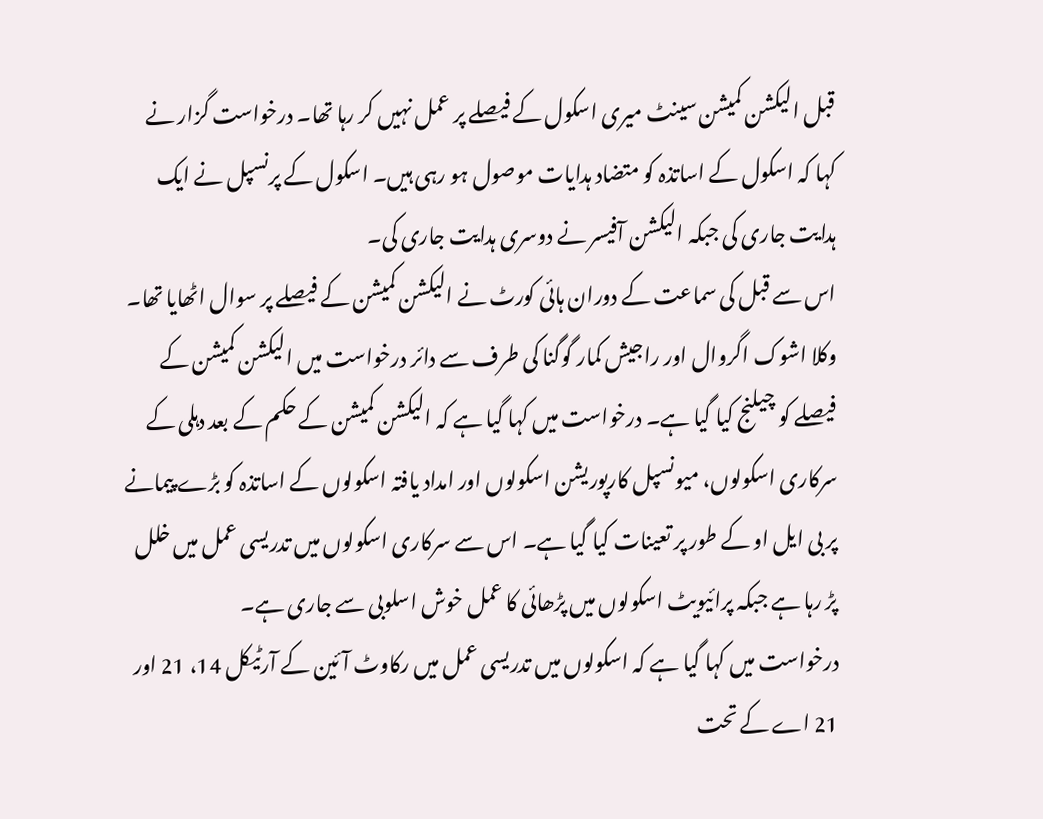قبل الیکشن کمیشن سینٹ میری اسکول کے فیصلے پر عمل نہیں کر رہا تھا۔ درخواست گزار نے کہا کہ اسکول کے اساتذہ کو متضاد ہدایات موصول ہو رہی ہیں۔ اسکول کے پرنسپل نے ایک ہدایت جاری کی جبکہ الیکشن آفیسر نے دوسری ہدایت جاری کی۔
اس سے قبل کی سماعت کے دوران ہائی کورٹ نے الیکشن کمیشن کے فیصلے پر سوال اٹھایا تھا۔ وکلا اشوک اگروال اور راجیش کمار گوگنا کی طرف سے دائر درخواست میں الیکشن کمیشن کے فیصلے کو چیلنج کیا گیا ہے۔ درخواست میں کہا گیا ہے کہ الیکشن کمیشن کے حکم کے بعد دہلی کے سرکاری اسکولوں، میونسپل کارپوریشن اسکولوں اور امداد یافتہ اسکولوں کے اساتذہ کو بڑے پیمانے پر بی ایل او کے طور پر تعینات کیا گیا ہے۔ اس سے سرکاری اسکولوں میں تدریسی عمل میں خلل پڑ رہا ہے جبکہ پرائیویٹ اسکولوں میں پڑھائی کا عمل خوش اسلوبی سے جاری ہے۔
درخواست میں کہا گیا ہے کہ اسکولوں میں تدریسی عمل میں رکاوٹ آئین کے آرٹیکل 14، 21 اور 21 اے کے تحت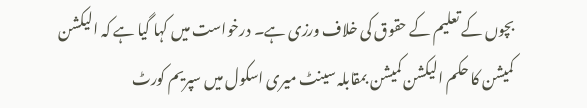بچوں کے تعلیم کے حقوق کی خلاف ورزی ہے۔ درخواست میں کہا گیا ہے کہ الیکشن کمیشن کا حکم الیکشن کمیشن بمقابلہ سینٹ میری اسکول میں سپریم کورٹ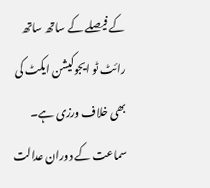کے فیصلے کے ساتھ ساتھ رائٹ ٹو ایجوکیشن ایکٹ کی بھی خلاف ورزی ہے۔
سماعت کے دوران عدالت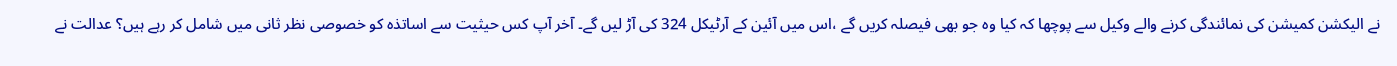نے الیکشن کمیشن کی نمائندگی کرنے والے وکیل سے پوچھا کہ کیا وہ جو بھی فیصلہ کریں گے ،اس میں آئین کے آرٹیکل 324 کی آڑ لیں گے۔ آخر آپ کس حیثیت سے اساتذہ کو خصوصی نظر ثانی میں شامل کر رہے ہیں؟ عدالت نے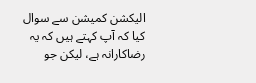الیکشن کمیشن سے سوال کیا کہ آپ کہتے ہیں کہ یہ رضاکارانہ ہے، لیکن جو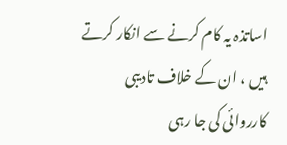اساتذہ یہ کام کرنے سے انکار کرتے ہیں ، ان کے خلاف تادیبی کارروائی کی جا رہی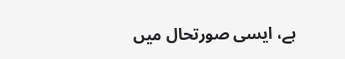ہے، ایسی صورتحال میں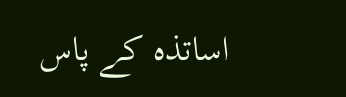اساتذہ کے پاس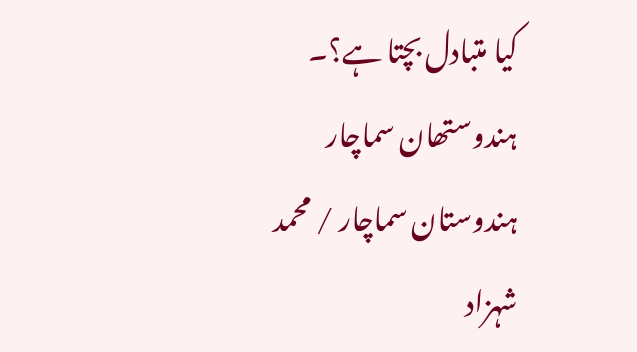کیا متبادل بچتا ہے؟۔
ہندوستھان سماچار
ہندوستان سماچار / محمد شہزاد